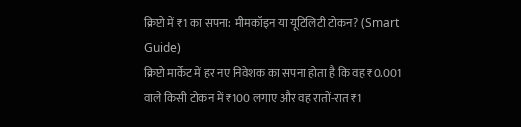क्रिप्टो में ₹1 का सपना: मीमकॉइन या यूटिलिटी टोकन? (Smart Guide)
क्रिप्टो मार्केट में हर नए निवेशक का सपना होता है कि वह ₹0.001 वाले किसी टोकन में ₹100 लगाए और वह रातों-रात ₹1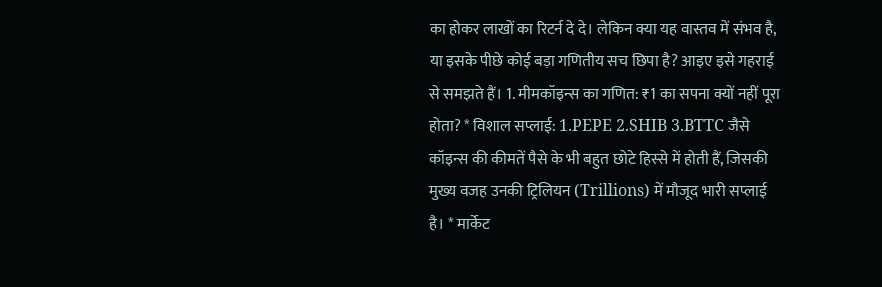का होकर लाखों का रिटर्न दे दे। लेकिन क्या यह वास्तव में संभव है, या इसके पीछे कोई बड़ा गणितीय सच छिपा है? आइए इसे गहराई से समझते हैं। 1. मीमकॉइन्स का गणित: ₹1 का सपना क्यों नहीं पूरा होता? * विशाल सप्लाई: 1.PEPE 2.SHIB 3.BTTC जैसे कॉइन्स की कीमतें पैसे के भी बहुत छोटे हिस्से में होती हैं, जिसकी मुख्य वजह उनकी ट्रिलियन (Trillions) में मौजूद भारी सप्लाई है। * मार्केट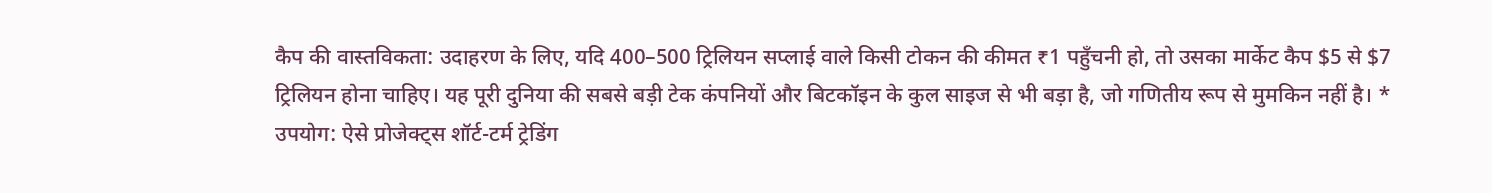कैप की वास्तविकता: उदाहरण के लिए, यदि 400–500 ट्रिलियन सप्लाई वाले किसी टोकन की कीमत ₹1 पहुँचनी हो, तो उसका मार्केट कैप $5 से $7 ट्रिलियन होना चाहिए। यह पूरी दुनिया की सबसे बड़ी टेक कंपनियों और बिटकॉइन के कुल साइज से भी बड़ा है, जो गणितीय रूप से मुमकिन नहीं है। * उपयोग: ऐसे प्रोजेक्ट्स शॉर्ट-टर्म ट्रेडिंग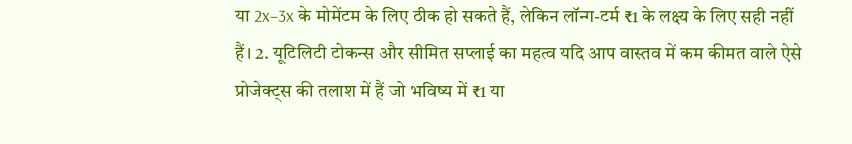या 2x–3x के मोमेंटम के लिए ठीक हो सकते हैं, लेकिन लॉन्ग-टर्म ₹1 के लक्ष्य के लिए सही नहीं हैं। 2. यूटिलिटी टोकन्स और सीमित सप्लाई का महत्व यदि आप वास्तव में कम कीमत वाले ऐसे प्रोजेक्ट्स की तलाश में हैं जो भविष्य में ₹1 या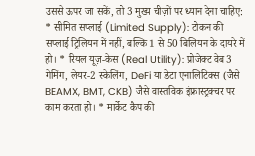उससे ऊपर जा सकें, तो 3 मुख्य चीज़ों पर ध्यान देना चाहिए: * सीमित सप्लाई (Limited Supply): टोकन की सप्लाई ट्रिलियन में नहीं, बल्कि 1 से 50 बिलियन के दायरे में हो। * रियल यूज़-केस (Real Utility): प्रोजेक्ट वेब3 गेमिंग, लेयर-2 स्केलिंग, DeFi या डेटा एनालिटिक्स (जैसे BEAMX, BMT, CKB) जैसे वास्तविक इंफ्रास्ट्रक्चर पर काम करता हो। * मार्केट कैप की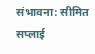संभावना: सीमित सप्लाई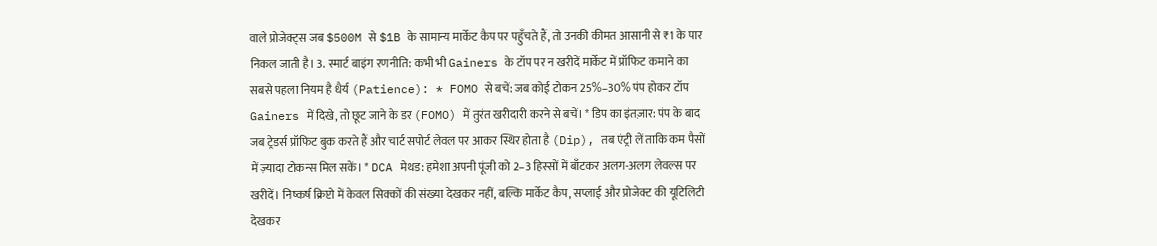वाले प्रोजेक्ट्स जब $500M से $1B के सामान्य मार्केट कैप पर पहुँचते हैं, तो उनकी कीमत आसानी से ₹1 के पार निकल जाती है। 3. स्मार्ट बाइंग रणनीति: कभी भी Gainers के टॉप पर न खरीदें मार्केट में प्रॉफिट कमाने का सबसे पहला नियम है धैर्य (Patience): * FOMO से बचें: जब कोई टोकन 25%–30% पंप होकर टॉप Gainers में दिखे, तो छूट जाने के डर (FOMO) में तुरंत खरीदारी करने से बचें। * डिप का इंतज़ार: पंप के बाद जब ट्रेडर्स प्रॉफिट बुक करते हैं और चार्ट सपोर्ट लेवल पर आकर स्थिर होता है (Dip), तब एंट्री लें ताकि कम पैसों में ज़्यादा टोकन्स मिल सकें। * DCA मेथड: हमेशा अपनी पूंजी को 2–3 हिस्सों में बाँटकर अलग-अलग लेवल्स पर खरीदें। निष्कर्ष क्रिप्टो में केवल सिक्कों की संख्या देखकर नहीं, बल्कि मार्केट कैप, सप्लाई और प्रोजेक्ट की यूटिलिटी देखकर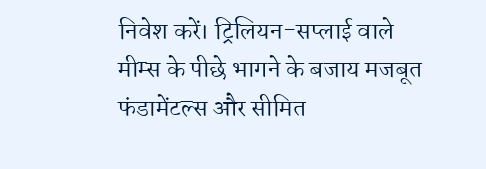निवेश करें। ट्रिलियन-सप्लाई वाले मीम्स के पीछे भागने के बजाय मजबूत फंडामेंटल्स और सीमित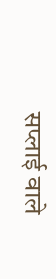सप्लाई वाले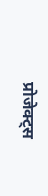प्रोजेक्ट्स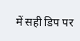में सही डिप पर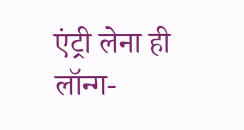एंट्री लेना ही लॉन्ग-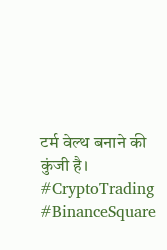टर्म वेल्थ बनाने की कुंजी है। #CryptoTrading #BinanceSquare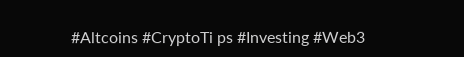#Altcoins #CryptoTi ps #Investing #Web3